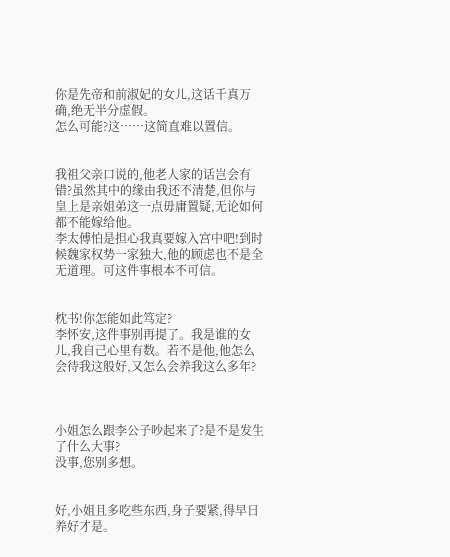你是先帝和前淑妃的女儿,这话千真万确,绝无半分虚假。
怎么可能?这……这简直难以置信。


我祖父亲口说的,他老人家的话岂会有错?虽然其中的缘由我还不清楚,但你与皇上是亲姐弟这一点毋庸置疑,无论如何都不能嫁给他。
李太傅怕是担心我真要嫁入宫中吧!到时候魏家权势一家独大,他的顾虑也不是全无道理。可这件事根本不可信。


枕书!你怎能如此笃定?
李怀安,这件事别再提了。我是谁的女儿,我自己心里有数。若不是他,他怎么会待我这般好,又怎么会养我这么多年?



小姐怎么跟李公子吵起来了?是不是发生了什么大事?
没事,您别多想。


好,小姐且多吃些东西,身子要紧,得早日养好才是。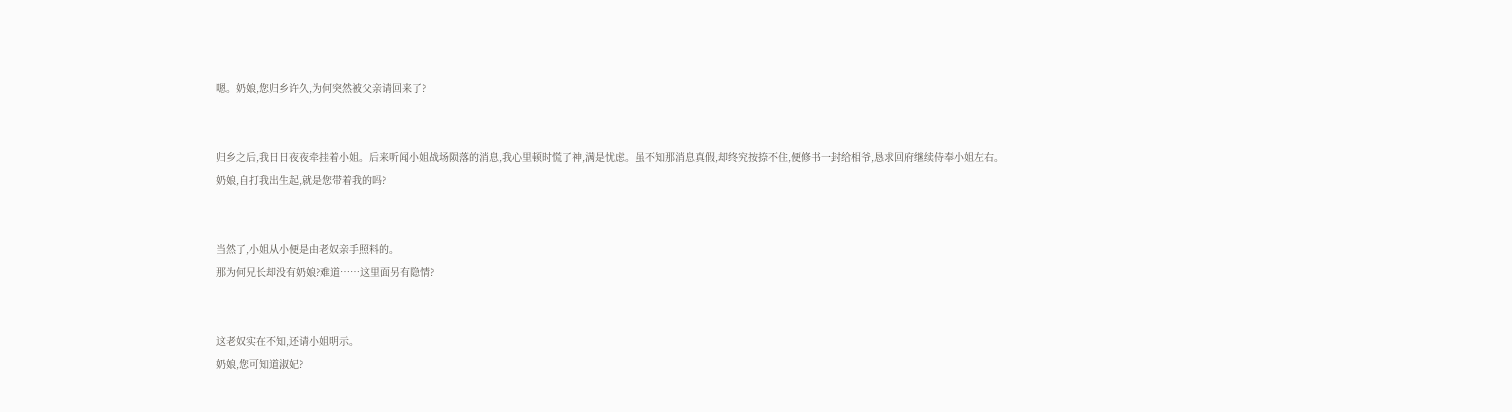嗯。奶娘,您归乡许久,为何突然被父亲请回来了?


归乡之后,我日日夜夜牵挂着小姐。后来听闻小姐战场陨落的消息,我心里顿时慌了神,满是忧虑。虽不知那消息真假,却终究按捺不住,便修书一封给相爷,恳求回府继续侍奉小姐左右。
奶娘,自打我出生起,就是您带着我的吗?


当然了,小姐从小便是由老奴亲手照料的。
那为何兄长却没有奶娘?难道……这里面另有隐情?


这老奴实在不知,还请小姐明示。
奶娘,您可知道淑妃?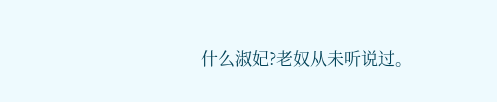什么淑妃?老奴从未听说过。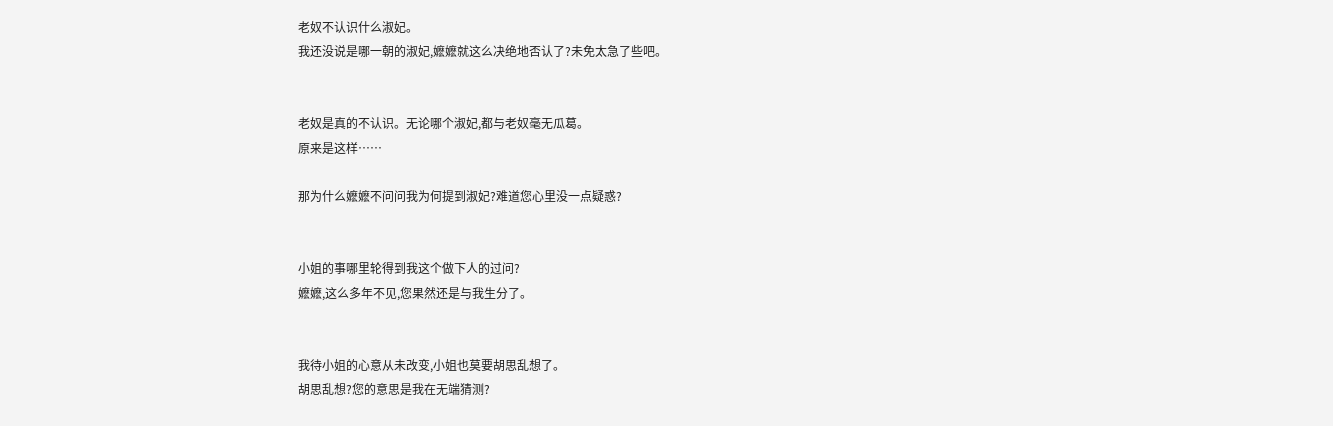老奴不认识什么淑妃。
我还没说是哪一朝的淑妃,嬷嬷就这么决绝地否认了?未免太急了些吧。


老奴是真的不认识。无论哪个淑妃,都与老奴毫无瓜葛。
原来是这样……

那为什么嬷嬷不问问我为何提到淑妃?难道您心里没一点疑惑?


小姐的事哪里轮得到我这个做下人的过问?
嬷嬷,这么多年不见,您果然还是与我生分了。


我待小姐的心意从未改变,小姐也莫要胡思乱想了。
胡思乱想?您的意思是我在无端猜测?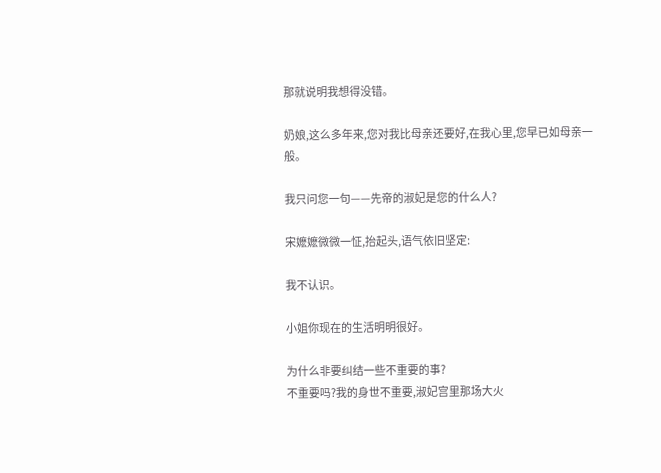那就说明我想得没错。

奶娘,这么多年来,您对我比母亲还要好,在我心里,您早已如母亲一般。

我只问您一句——先帝的淑妃是您的什么人?

宋嬷嬷微微一怔,抬起头,语气依旧坚定:

我不认识。

小姐你现在的生活明明很好。

为什么非要纠结一些不重要的事?
不重要吗?我的身世不重要,淑妃宫里那场大火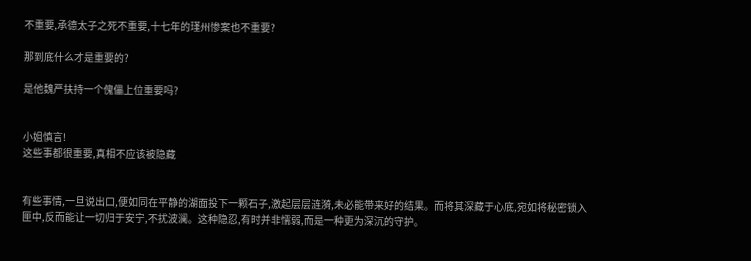不重要,承德太子之死不重要,十七年的瑾州惨案也不重要?

那到底什么才是重要的?

是他魏严扶持一个傀儡上位重要吗?


小姐慎言!
这些事都很重要,真相不应该被隐藏


有些事情,一旦说出口,便如同在平静的湖面投下一颗石子,激起层层涟漪,未必能带来好的结果。而将其深藏于心底,宛如将秘密锁入匣中,反而能让一切归于安宁,不扰波澜。这种隐忍,有时并非懦弱,而是一种更为深沉的守护。